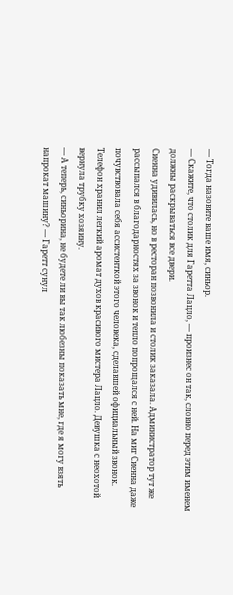— Тогда назовите ваше имя, синьор.
— Скажите, что столик для Гаретта Лацло, — произнес он так, словно перед этим именем должны раскрываться все двери.
Сиенна удивилась, но в ресторан позвонила и столик заказала. Администратор тут же рассыпался в благодарностях за звонок и тепло попрощался с ней. На миг Сиенна даже почувствовала себя ассистенткой этого человека, сделавшей официальный звонок.
Телефон хранил легкий аромат духов красивого мистера Лацло. Девушка с неохотой вернула трубку хозяину.
— А теперь, синьорина, не будете ли вы так любезны показать мне, где я могу взять напрокат машину? — Гаретт сунул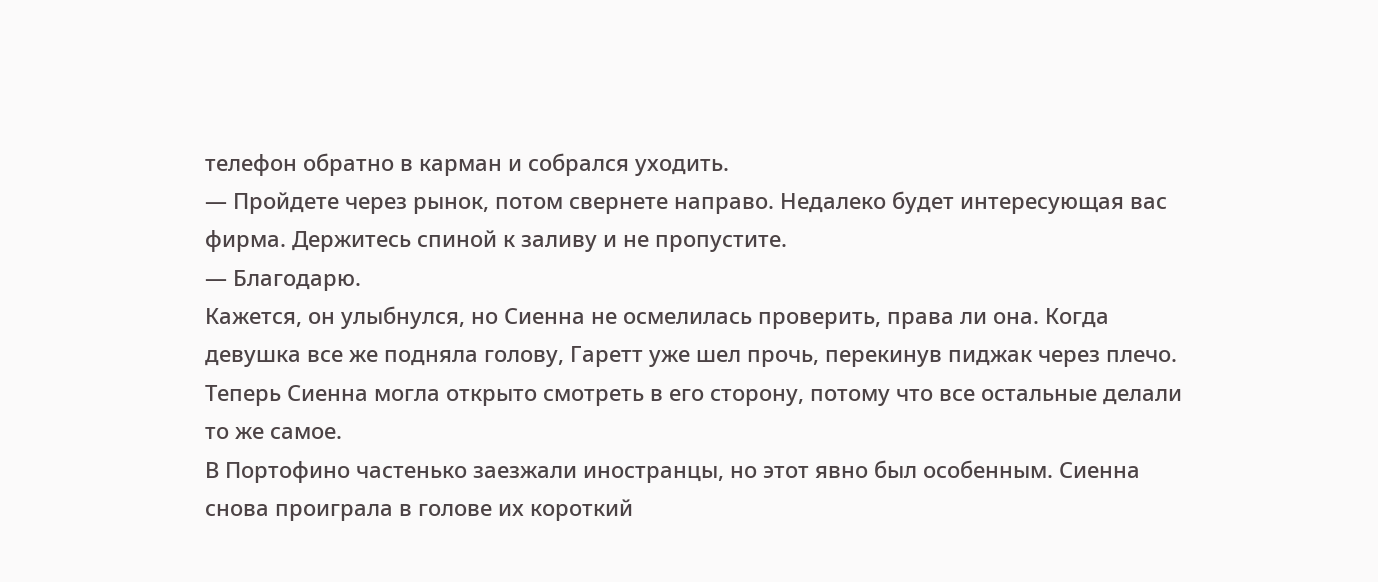телефон обратно в карман и собрался уходить.
— Пройдете через рынок, потом свернете направо. Недалеко будет интересующая вас фирма. Держитесь спиной к заливу и не пропустите.
— Благодарю.
Кажется, он улыбнулся, но Сиенна не осмелилась проверить, права ли она. Когда девушка все же подняла голову, Гаретт уже шел прочь, перекинув пиджак через плечо. Теперь Сиенна могла открыто смотреть в его сторону, потому что все остальные делали то же самое.
В Портофино частенько заезжали иностранцы, но этот явно был особенным. Сиенна снова проиграла в голове их короткий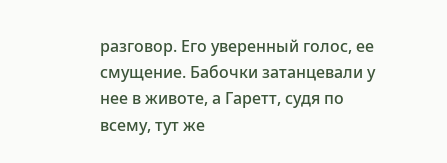разговор. Его уверенный голос, ее смущение. Бабочки затанцевали у нее в животе, а Гаретт, судя по всему, тут же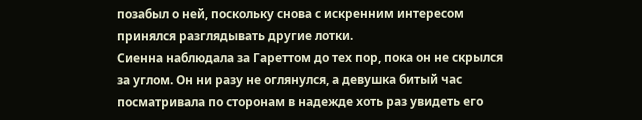позабыл о ней, поскольку снова с искренним интересом принялся разглядывать другие лотки.
Сиенна наблюдала за Гареттом до тех пор, пока он не скрылся за углом. Он ни разу не оглянулся, а девушка битый час посматривала по сторонам в надежде хоть раз увидеть его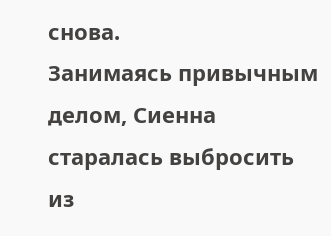снова.
Занимаясь привычным делом, Сиенна старалась выбросить из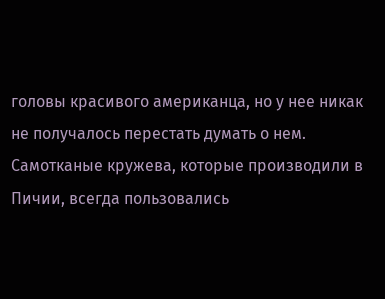головы красивого американца, но у нее никак не получалось перестать думать о нем.
Самотканые кружева, которые производили в Пичии, всегда пользовались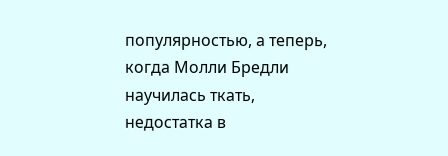популярностью, а теперь, когда Молли Бредли научилась ткать, недостатка в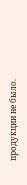продукции не было.